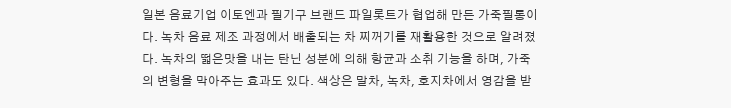일본 음료기업 이토엔과 필기구 브랜드 파일롯트가 협업해 만든 가죽필통이다. 녹차 음료 제조 과정에서 배출되는 차 찌꺼기를 재활용한 것으로 알려졌다. 녹차의 떫은맛을 내는 탄닌 성분에 의해 항균과 소취 기능을 하며, 가죽의 변형을 막아주는 효과도 있다. 색상은 말차, 녹차, 호지차에서 영감을 받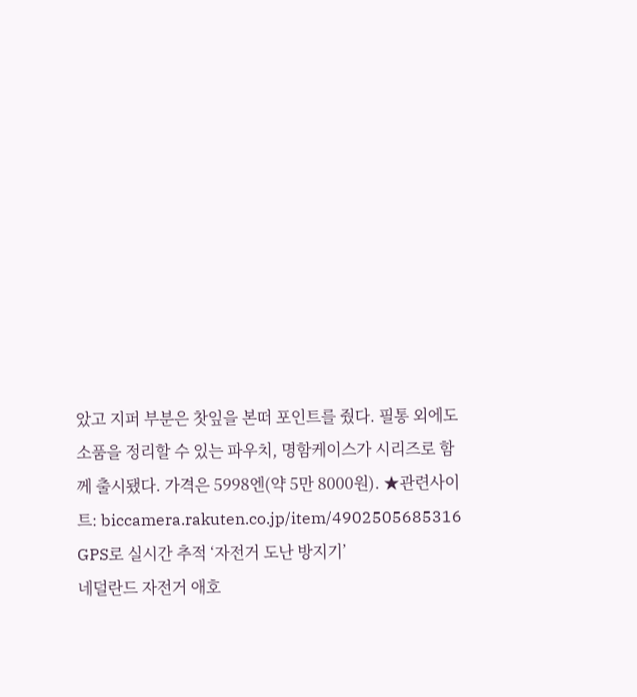았고 지퍼 부분은 찻잎을 본떠 포인트를 줬다. 필통 외에도 소품을 정리할 수 있는 파우치, 명함케이스가 시리즈로 함께 출시됐다. 가격은 5998엔(약 5만 8000원). ★관련사이트: biccamera.rakuten.co.jp/item/4902505685316
GPS로 실시간 추적 ‘자전거 도난 방지기’
네덜란드 자전거 애호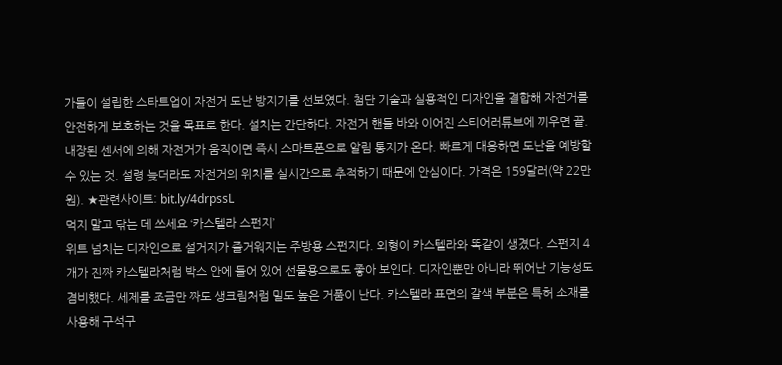가들이 설립한 스타트업이 자전거 도난 방지기를 선보였다. 첨단 기술과 실용적인 디자인을 결합해 자전거를 안전하게 보호하는 것을 목표로 한다. 설치는 간단하다. 자전거 핸들 바와 이어진 스티어러튜브에 끼우면 끝. 내장된 센서에 의해 자전거가 움직이면 즉시 스마트폰으로 알림 통지가 온다. 빠르게 대응하면 도난을 예방할 수 있는 것. 설령 늦더라도 자전거의 위치를 실시간으로 추적하기 때문에 안심이다. 가격은 159달러(약 22만 원). ★관련사이트: bit.ly/4drpssL
먹지 말고 닦는 데 쓰세요 ‘카스텔라 스펀지’
위트 넘치는 디자인으로 설거지가 즐거워지는 주방용 스펀지다. 외형이 카스텔라와 똑같이 생겼다. 스펀지 4개가 진짜 카스텔라처럼 박스 안에 들어 있어 선물용으로도 좋아 보인다. 디자인뿐만 아니라 뛰어난 기능성도 겸비했다. 세제를 조금만 짜도 생크림처럼 밀도 높은 거품이 난다. 카스텔라 표면의 갈색 부분은 특허 소재를 사용해 구석구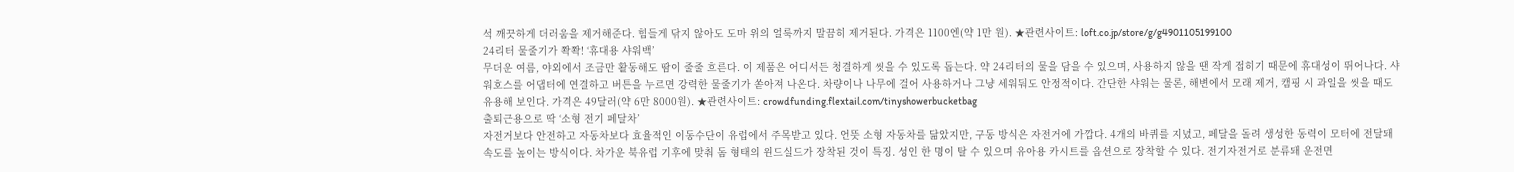석 깨끗하게 더러움을 제거해준다. 힘들게 닦지 않아도 도마 위의 얼룩까지 말끔히 제거된다. 가격은 1100엔(약 1만 원). ★관련사이트: loft.co.jp/store/g/g4901105199100
24리터 물줄기가 쫙쫙! ‘휴대용 샤워백’
무더운 여름, 야외에서 조금만 활동해도 땀이 줄줄 흐른다. 이 제품은 어디서든 청결하게 씻을 수 있도록 돕는다. 약 24리터의 물을 담을 수 있으며, 사용하지 않을 땐 작게 접히기 때문에 휴대성이 뛰어나다. 샤워호스를 어댑터에 연결하고 버튼을 누르면 강력한 물줄기가 쏟아져 나온다. 차량이나 나무에 걸어 사용하거나 그냥 세워둬도 안정적이다. 간단한 샤워는 물론, 해변에서 모래 제거, 캠핑 시 과일을 씻을 때도 유용해 보인다. 가격은 49달러(약 6만 8000원). ★관련사이트: crowdfunding.flextail.com/tinyshowerbucketbag
출퇴근용으로 딱 ‘소형 전기 페달차’
자전거보다 안전하고 자동차보다 효율적인 이동수단이 유럽에서 주목받고 있다. 언뜻 소형 자동차를 닮았지만, 구동 방식은 자전거에 가깝다. 4개의 바퀴를 지녔고, 페달을 돌려 생성한 동력이 모터에 전달돼 속도를 높이는 방식이다. 차가운 북유럽 기후에 맞춰 돔 형태의 윈드실드가 장착된 것이 특징. 성인 한 명이 탈 수 있으며 유아용 카시트를 옵션으로 장착할 수 있다. 전기자전거로 분류돼 운전면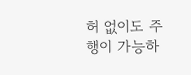허 없이도 주행이 가능하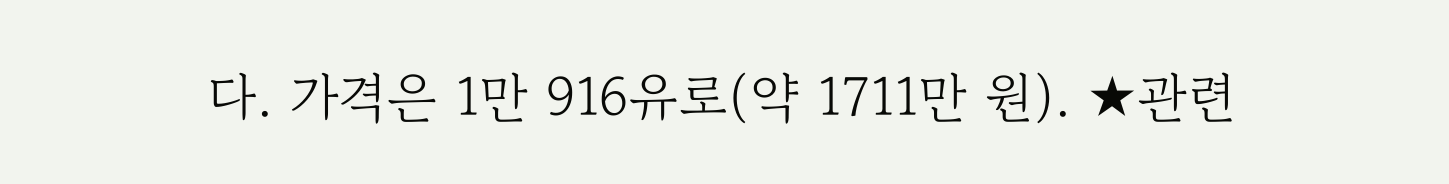다. 가격은 1만 916유로(약 1711만 원). ★관련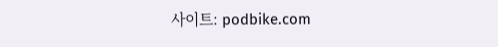사이트: podbike.com